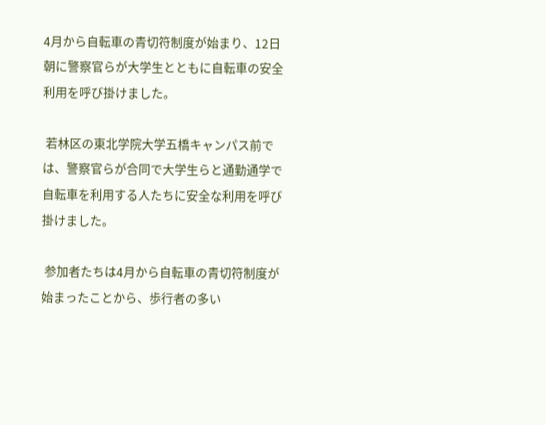4月から自転車の青切符制度が始まり、12日朝に警察官らが大学生とともに自転車の安全利用を呼び掛けました。

 若林区の東北学院大学五橋キャンパス前では、警察官らが合同で大学生らと通勤通学で自転車を利用する人たちに安全な利用を呼び掛けました。

 参加者たちは4月から自転車の青切符制度が始まったことから、歩行者の多い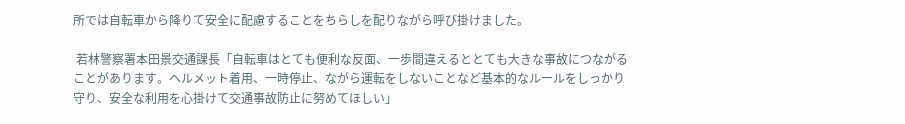所では自転車から降りて安全に配慮することをちらしを配りながら呼び掛けました。

 若林警察署本田景交通課長「自転車はとても便利な反面、一歩間違えるととても大きな事故につながることがあります。ヘルメット着用、一時停止、ながら運転をしないことなど基本的なルールをしっかり守り、安全な利用を心掛けて交通事故防止に努めてほしい」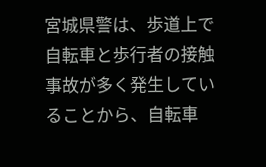宮城県警は、歩道上で自転車と歩行者の接触事故が多く発生していることから、自転車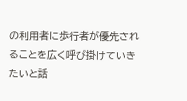の利用者に歩行者が優先されることを広く呼び掛けていきたいと話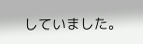していました。